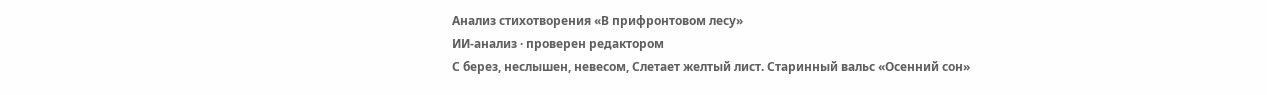Анализ стихотворения «В прифронтовом лесу»
ИИ-анализ · проверен редактором
С берез, неслышен, невесом, Слетает желтый лист. Старинный вальс «Осенний сон»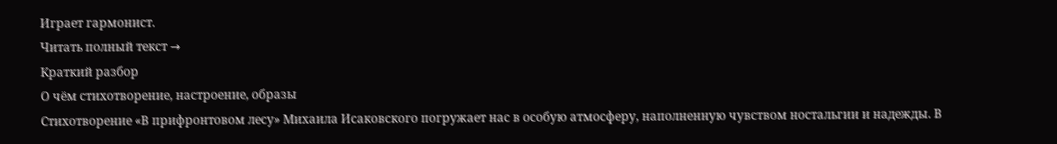Играет гармонист.
Читать полный текст →
Краткий разбор
О чём стихотворение, настроение, образы
Стихотворение «В прифронтовом лесу» Михаила Исаковского погружает нас в особую атмосферу, наполненную чувством ностальгии и надежды. В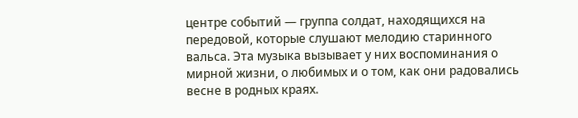центре событий — группа солдат, находящихся на передовой, которые слушают мелодию старинного вальса. Эта музыка вызывает у них воспоминания о мирной жизни, о любимых и о том, как они радовались весне в родных краях.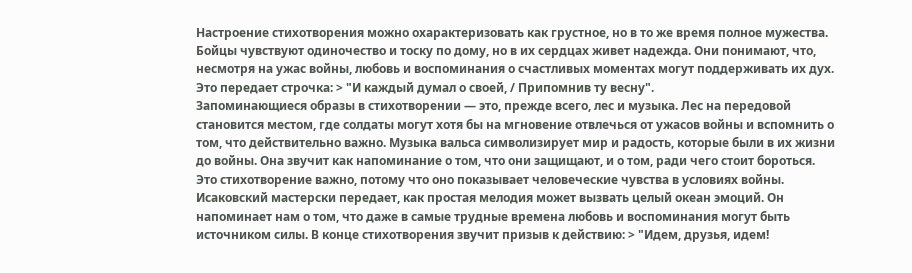Настроение стихотворения можно охарактеризовать как грустное, но в то же время полное мужества. Бойцы чувствуют одиночество и тоску по дому, но в их сердцах живет надежда. Они понимают, что, несмотря на ужас войны, любовь и воспоминания о счастливых моментах могут поддерживать их дух. Это передает строчка: > "И каждый думал о своей, / Припомнив ту весну".
Запоминающиеся образы в стихотворении — это, прежде всего, лес и музыка. Лес на передовой становится местом, где солдаты могут хотя бы на мгновение отвлечься от ужасов войны и вспомнить о том, что действительно важно. Музыка вальса символизирует мир и радость, которые были в их жизни до войны. Она звучит как напоминание о том, что они защищают, и о том, ради чего стоит бороться.
Это стихотворение важно, потому что оно показывает человеческие чувства в условиях войны. Исаковский мастерски передает, как простая мелодия может вызвать целый океан эмоций. Он напоминает нам о том, что даже в самые трудные времена любовь и воспоминания могут быть источником силы. В конце стихотворения звучит призыв к действию: > "Идем, друзья, идем!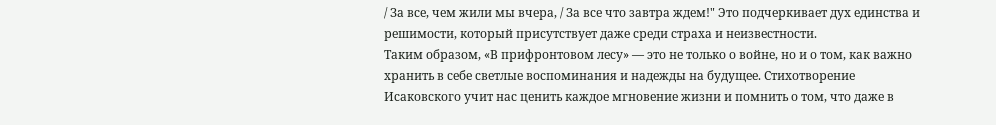/ За все, чем жили мы вчера, / За все что завтра ждем!" Это подчеркивает дух единства и решимости, который присутствует даже среди страха и неизвестности.
Таким образом, «В прифронтовом лесу» — это не только о войне, но и о том, как важно хранить в себе светлые воспоминания и надежды на будущее. Стихотворение Исаковского учит нас ценить каждое мгновение жизни и помнить о том, что даже в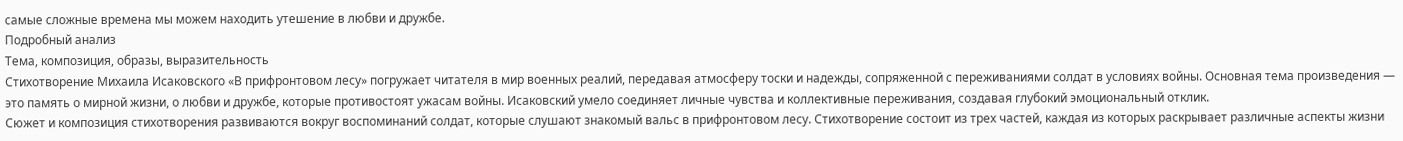самые сложные времена мы можем находить утешение в любви и дружбе.
Подробный анализ
Тема, композиция, образы, выразительность
Стихотворение Михаила Исаковского «В прифронтовом лесу» погружает читателя в мир военных реалий, передавая атмосферу тоски и надежды, сопряженной с переживаниями солдат в условиях войны. Основная тема произведения — это память о мирной жизни, о любви и дружбе, которые противостоят ужасам войны. Исаковский умело соединяет личные чувства и коллективные переживания, создавая глубокий эмоциональный отклик.
Сюжет и композиция стихотворения развиваются вокруг воспоминаний солдат, которые слушают знакомый вальс в прифронтовом лесу. Стихотворение состоит из трех частей, каждая из которых раскрывает различные аспекты жизни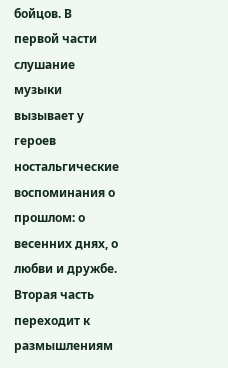бойцов. В первой части слушание музыки вызывает у героев ностальгические воспоминания о прошлом: о весенних днях, о любви и дружбе. Вторая часть переходит к размышлениям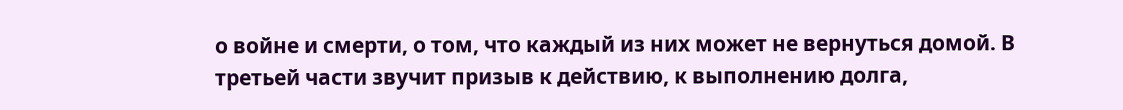о войне и смерти, о том, что каждый из них может не вернуться домой. В третьей части звучит призыв к действию, к выполнению долга,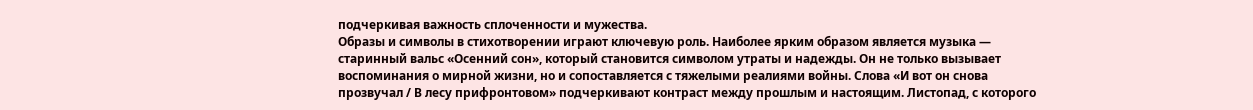подчеркивая важность сплоченности и мужества.
Образы и символы в стихотворении играют ключевую роль. Наиболее ярким образом является музыка — старинный вальс «Осенний сон», который становится символом утраты и надежды. Он не только вызывает воспоминания о мирной жизни, но и сопоставляется с тяжелыми реалиями войны. Слова «И вот он снова прозвучал / В лесу прифронтовом» подчеркивают контраст между прошлым и настоящим. Листопад, с которого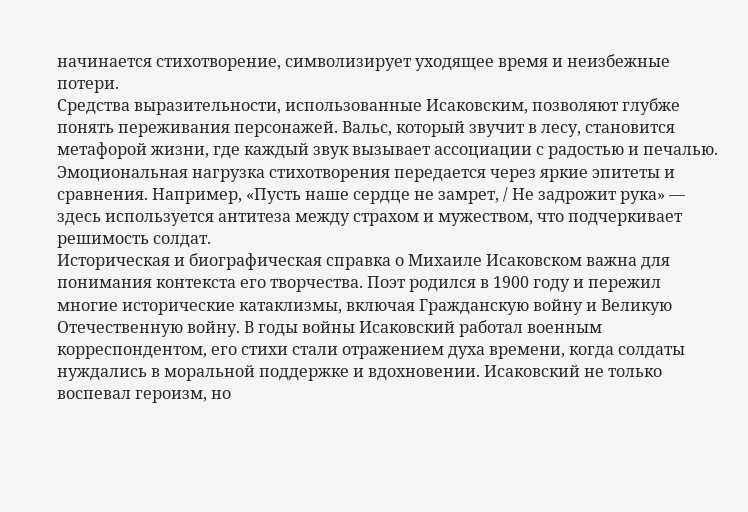начинается стихотворение, символизирует уходящее время и неизбежные потери.
Средства выразительности, использованные Исаковским, позволяют глубже понять переживания персонажей. Вальс, который звучит в лесу, становится метафорой жизни, где каждый звук вызывает ассоциации с радостью и печалью. Эмоциональная нагрузка стихотворения передается через яркие эпитеты и сравнения. Например, «Пусть наше сердце не замрет, / Не задрожит рука» — здесь используется антитеза между страхом и мужеством, что подчеркивает решимость солдат.
Историческая и биографическая справка о Михаиле Исаковском важна для понимания контекста его творчества. Поэт родился в 1900 году и пережил многие исторические катаклизмы, включая Гражданскую войну и Великую Отечественную войну. В годы войны Исаковский работал военным корреспондентом, его стихи стали отражением духа времени, когда солдаты нуждались в моральной поддержке и вдохновении. Исаковский не только воспевал героизм, но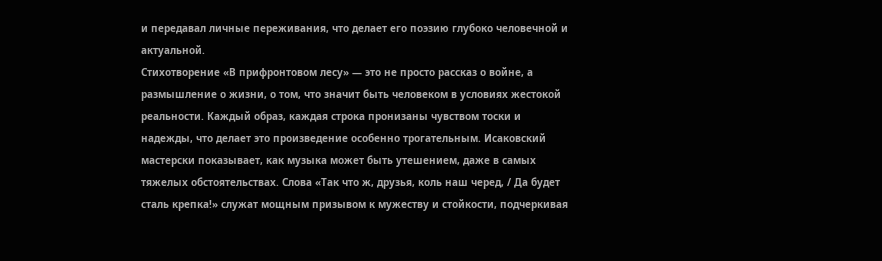и передавал личные переживания, что делает его поэзию глубоко человечной и актуальной.
Стихотворение «В прифронтовом лесу» — это не просто рассказ о войне, а размышление о жизни, о том, что значит быть человеком в условиях жестокой реальности. Каждый образ, каждая строка пронизаны чувством тоски и надежды, что делает это произведение особенно трогательным. Исаковский мастерски показывает, как музыка может быть утешением, даже в самых тяжелых обстоятельствах. Слова «Так что ж, друзья, коль наш черед, / Да будет сталь крепка!» служат мощным призывом к мужеству и стойкости, подчеркивая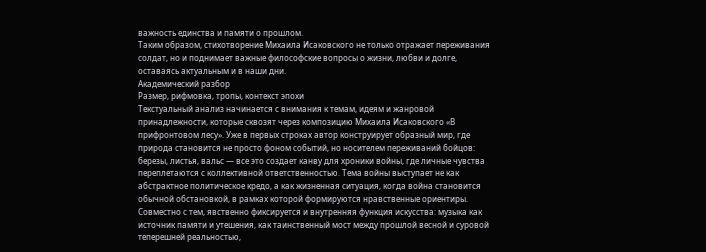важность единства и памяти о прошлом.
Таким образом, стихотворение Михаила Исаковского не только отражает переживания солдат, но и поднимает важные философские вопросы о жизни, любви и долге, оставаясь актуальным и в наши дни.
Академический разбор
Размер, рифмовка, тропы, контекст эпохи
Текстуальный анализ начинается с внимания к темам, идеям и жанровой принадлежности, которые сквозят через композицию Михаила Исаковского «В прифронтовом лесу». Уже в первых строках автор конструирует образный мир, где природа становится не просто фоном событий, но носителем переживаний бойцов: березы, листья, вальс — все это создает канву для хроники войны, где личные чувства переплетаются с коллективной ответственностью. Тема войны выступает не как абстрактное политическое кредо, а как жизненная ситуация, когда война становится обычной обстановкой, в рамках которой формируются нравственные ориентиры. Совместно с тем, явственно фиксируется и внутренняя функция искусства: музыка как источник памяти и утешения, как таинственный мост между прошлой весной и суровой теперешней реальностью,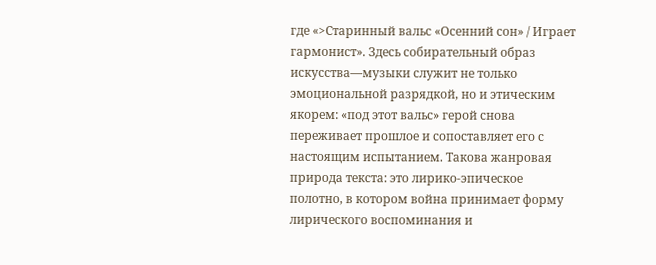где «>Старинный вальс «Осенний сон» / Играет гармонист». Здесь собирательный образ искусства—музыки служит не только эмоциональной разрядкой, но и этическим якорем: «под этот вальс» герой снова переживает прошлое и сопоставляет его с настоящим испытанием. Такова жанровая природа текста: это лирико-эпическое полотно, в котором война принимает форму лирического воспоминания и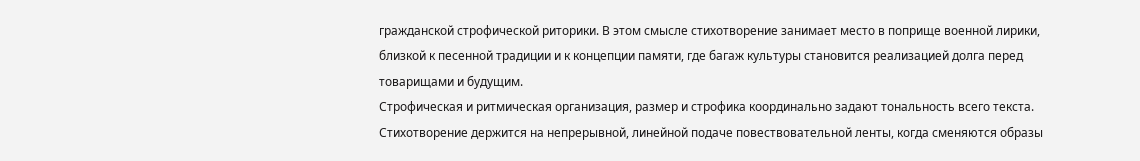гражданской строфической риторики. В этом смысле стихотворение занимает место в поприще военной лирики, близкой к песенной традиции и к концепции памяти, где багаж культуры становится реализацией долга перед товарищами и будущим.
Строфическая и ритмическая организация, размер и строфика координально задают тональность всего текста. Стихотворение держится на непрерывной, линейной подаче повествовательной ленты, когда сменяются образы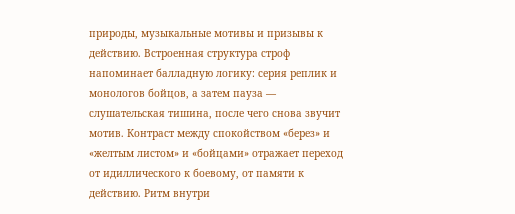природы, музыкальные мотивы и призывы к действию. Встроенная структура строф напоминает балладную логику: серия реплик и монологов бойцов, а затем пауза — слушательская тишина, после чего снова звучит мотив. Контраст между спокойством «берез» и «желтым листом» и «бойцами» отражает переход от идиллического к боевому, от памяти к действию. Ритм внутри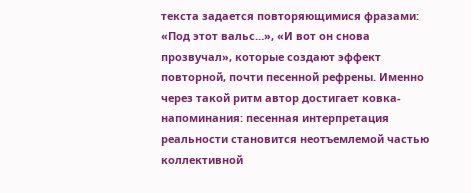текста задается повторяющимися фразами: «Под этот вальс…», «И вот он снова прозвучал», которые создают эффект повторной, почти песенной рефрены. Именно через такой ритм автор достигает ковка-напоминания: песенная интерпретация реальности становится неотъемлемой частью коллективной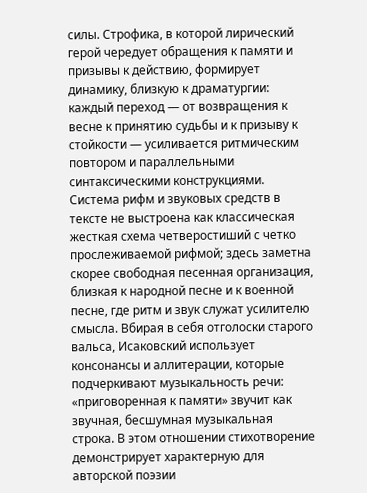силы. Строфика, в которой лирический герой чередует обращения к памяти и призывы к действию, формирует динамику, близкую к драматургии: каждый переход — от возвращения к весне к принятию судьбы и к призыву к стойкости — усиливается ритмическим повтором и параллельными синтаксическими конструкциями.
Система рифм и звуковых средств в тексте не выстроена как классическая жесткая схема четверостиший с четко прослеживаемой рифмой; здесь заметна скорее свободная песенная организация, близкая к народной песне и к военной песне, где ритм и звук служат усилителю смысла. Вбирая в себя отголоски старого вальса, Исаковский использует консонансы и аллитерации, которые подчеркивают музыкальность речи: «приговоренная к памяти» звучит как звучная, бесшумная музыкальная строка. В этом отношении стихотворение демонстрирует характерную для авторской поэзии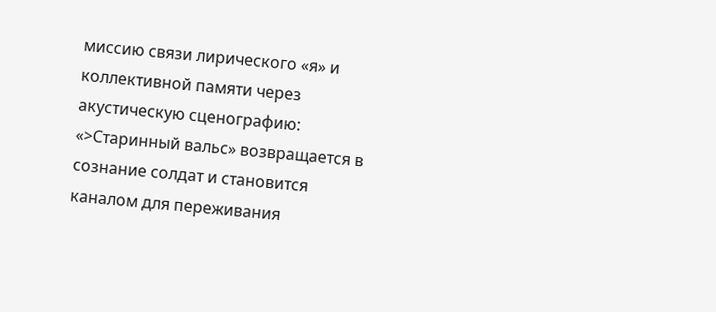миссию связи лирического «я» и коллективной памяти через акустическую сценографию: «>Старинный вальс» возвращается в сознание солдат и становится каналом для переживания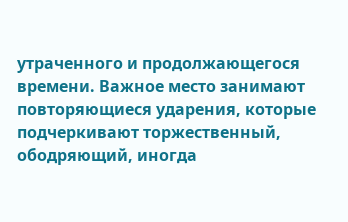утраченного и продолжающегося времени. Важное место занимают повторяющиеся ударения, которые подчеркивают торжественный, ободряющий, иногда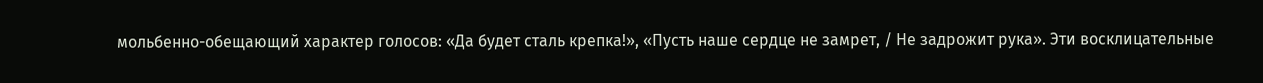мольбенно-обещающий характер голосов: «Да будет сталь крепка!», «Пусть наше сердце не замрет, / Не задрожит рука». Эти восклицательные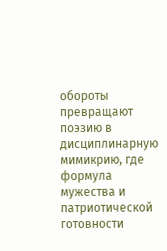обороты превращают поэзию в дисциплинарную мимикрию, где формула мужества и патриотической готовности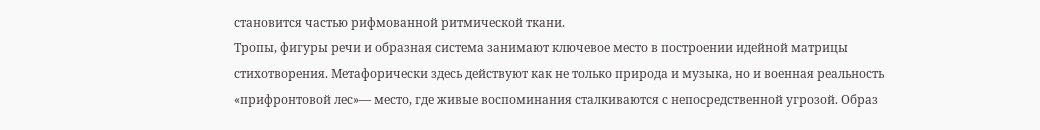становится частью рифмованной ритмической ткани.
Тропы, фигуры речи и образная система занимают ключевое место в построении идейной матрицы стихотворения. Метафорически здесь действуют как не только природа и музыка, но и военная реальность «прифронтовой лес»— место, где живые воспоминания сталкиваются с непосредственной угрозой. Образ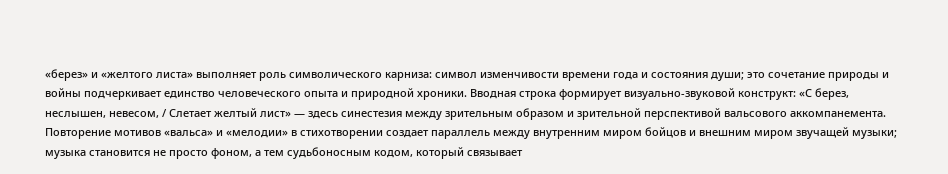«берез» и «желтого листа» выполняет роль символического карниза: символ изменчивости времени года и состояния души; это сочетание природы и войны подчеркивает единство человеческого опыта и природной хроники. Вводная строка формирует визуально-звуковой конструкт: «С берез, неслышен, невесом, / Слетает желтый лист» — здесь синестезия между зрительным образом и зрительной перспективой вальсового аккомпанемента. Повторение мотивов «вальса» и «мелодии» в стихотворении создает параллель между внутренним миром бойцов и внешним миром звучащей музыки; музыка становится не просто фоном, а тем судьбоносным кодом, который связывает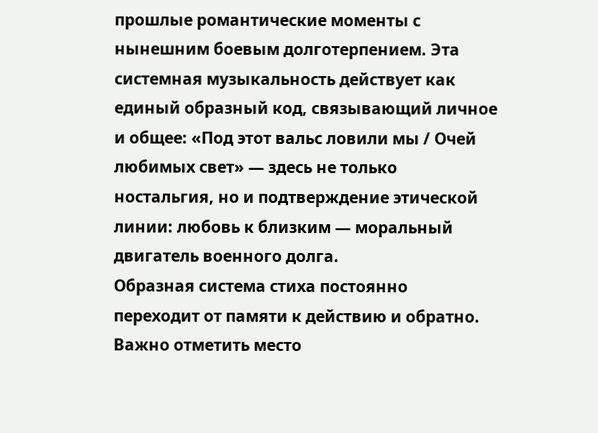прошлые романтические моменты с нынешним боевым долготерпением. Эта системная музыкальность действует как единый образный код, связывающий личное и общее: «Под этот вальс ловили мы / Очей любимых свет» — здесь не только ностальгия, но и подтверждение этической линии: любовь к близким — моральный двигатель военного долга.
Образная система стиха постоянно переходит от памяти к действию и обратно. Важно отметить место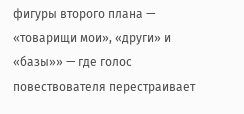фигуры второго плана — «товарищи мои», «други» и «базы»» — где голос повествователя перестраивает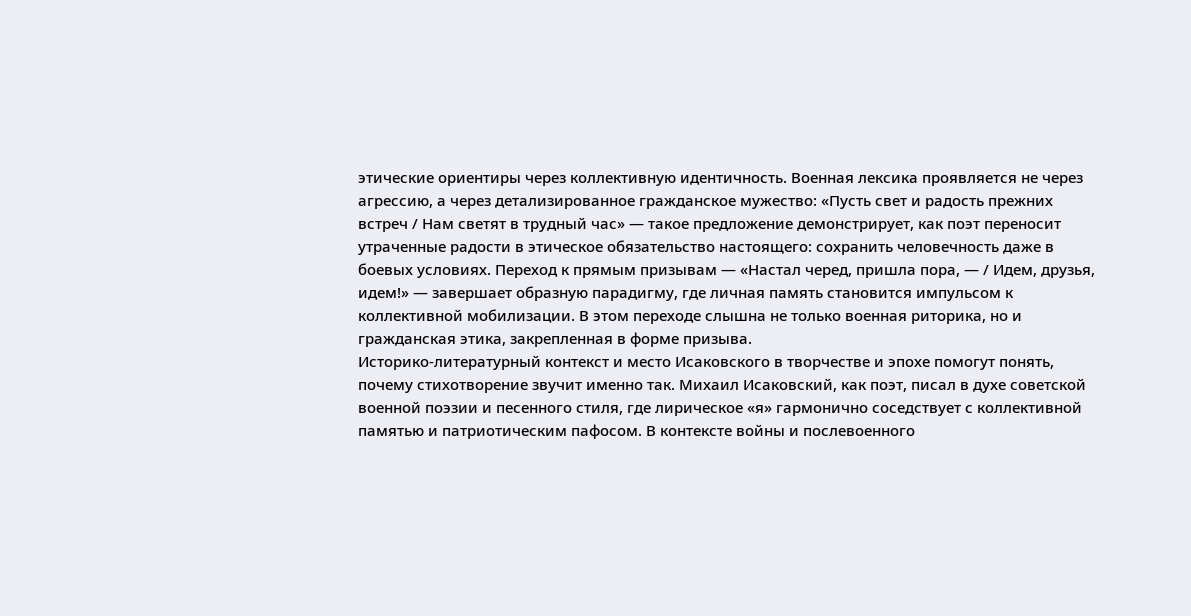этические ориентиры через коллективную идентичность. Военная лексика проявляется не через агрессию, а через детализированное гражданское мужество: «Пусть свет и радость прежних встреч / Нам светят в трудный час» — такое предложение демонстрирует, как поэт переносит утраченные радости в этическое обязательство настоящего: сохранить человечность даже в боевых условиях. Переход к прямым призывам — «Настал черед, пришла пора, — / Идем, друзья, идем!» — завершает образную парадигму, где личная память становится импульсом к коллективной мобилизации. В этом переходе слышна не только военная риторика, но и гражданская этика, закрепленная в форме призыва.
Историко-литературный контекст и место Исаковского в творчестве и эпохе помогут понять, почему стихотворение звучит именно так. Михаил Исаковский, как поэт, писал в духе советской военной поэзии и песенного стиля, где лирическое «я» гармонично соседствует с коллективной памятью и патриотическим пафосом. В контексте войны и послевоенного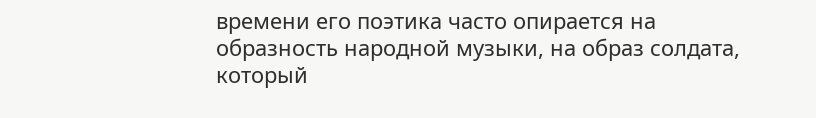времени его поэтика часто опирается на образность народной музыки, на образ солдата, который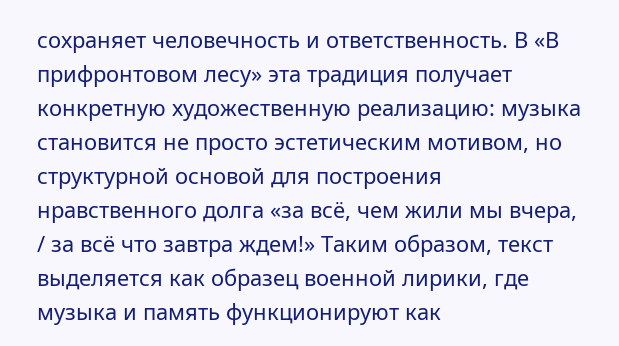сохраняет человечность и ответственность. В «В прифронтовом лесу» эта традиция получает конкретную художественную реализацию: музыка становится не просто эстетическим мотивом, но структурной основой для построения нравственного долга «за всё, чем жили мы вчера, / за всё что завтра ждем!» Таким образом, текст выделяется как образец военной лирики, где музыка и память функционируют как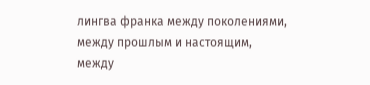лингва франка между поколениями, между прошлым и настоящим, между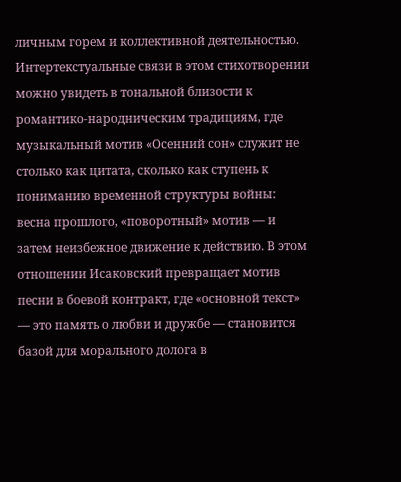личным горем и коллективной деятельностью.
Интертекстуальные связи в этом стихотворении можно увидеть в тональной близости к романтико-народническим традициям, где музыкальный мотив «Осенний сон» служит не столько как цитата, сколько как ступень к пониманию временной структуры войны: весна прошлого, «поворотный» мотив — и затем неизбежное движение к действию. В этом отношении Исаковский превращает мотив песни в боевой контракт, где «основной текст» — это память о любви и дружбе — становится базой для морального долога в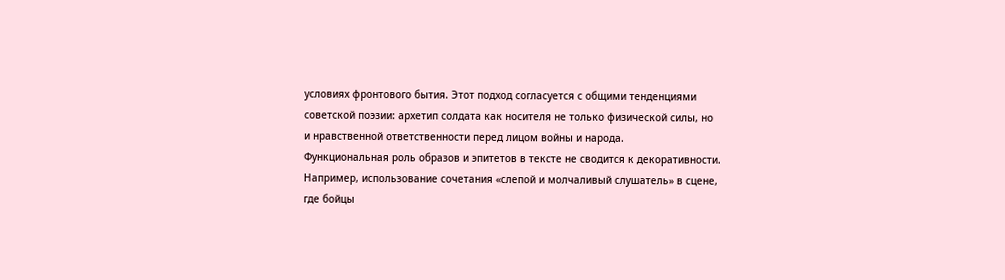условиях фронтового бытия. Этот подход согласуется с общими тенденциями советской поэзии: архетип солдата как носителя не только физической силы, но и нравственной ответственности перед лицом войны и народа.
Функциональная роль образов и эпитетов в тексте не сводится к декоративности. Например, использование сочетания «слепой и молчаливый слушатель» в сцене, где бойцы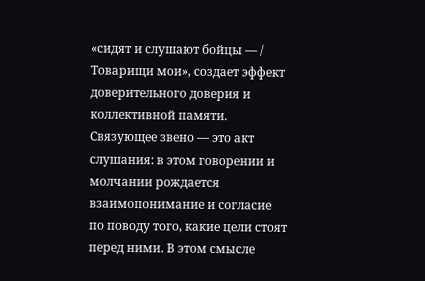«сидят и слушают бойцы — / Товарищи мои», создает эффект доверительного доверия и коллективной памяти. Связующее звено — это акт слушания: в этом говорении и молчании рождается взаимопонимание и согласие по поводу того, какие цели стоят перед ними. В этом смысле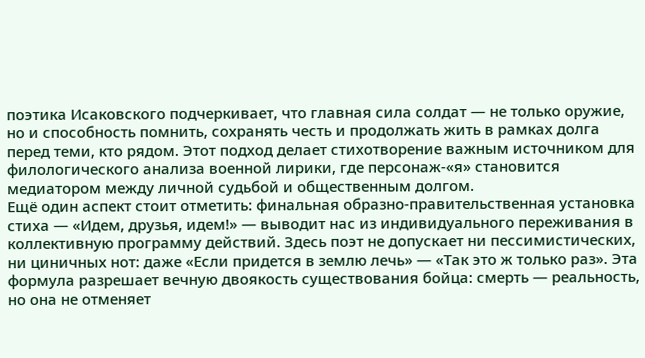поэтика Исаковского подчеркивает, что главная сила солдат — не только оружие, но и способность помнить, сохранять честь и продолжать жить в рамках долга перед теми, кто рядом. Этот подход делает стихотворение важным источником для филологического анализа военной лирики, где персонаж-«я» становится медиатором между личной судьбой и общественным долгом.
Ещё один аспект стоит отметить: финальная образно-правительственная установка стиха — «Идем, друзья, идем!» — выводит нас из индивидуального переживания в коллективную программу действий. Здесь поэт не допускает ни пессимистических, ни циничных нот: даже «Если придется в землю лечь» — «Так это ж только раз». Эта формула разрешает вечную двоякость существования бойца: смерть — реальность, но она не отменяет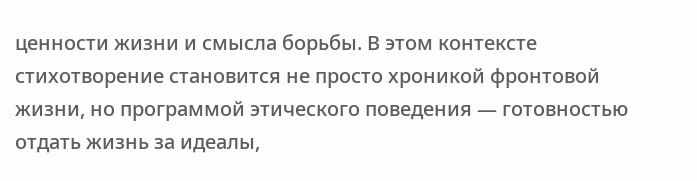ценности жизни и смысла борьбы. В этом контексте стихотворение становится не просто хроникой фронтовой жизни, но программой этического поведения — готовностью отдать жизнь за идеалы,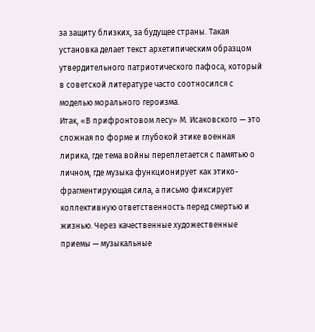за защиту близких, за будущее страны. Такая установка делает текст архетипическим образцом утвердительного патриотического пафоса, который в советской литературе часто соотносился с моделью морального героизма.
Итак, «В прифронтовом лесу» М. Исаковского — это сложная по форме и глубокой этике военная лирика, где тема войны переплетается с памятью о личном, где музыка функционирует как этико-фрагментирующая сила, а письмо фиксирует коллективную ответственность перед смертью и жизнью. Через качественные художественные приемы — музыкальные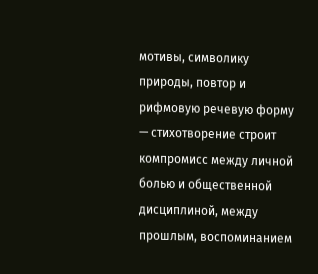мотивы, символику природы, повтор и рифмовую речевую форму — стихотворение строит компромисс между личной болью и общественной дисциплиной, между прошлым, воспоминанием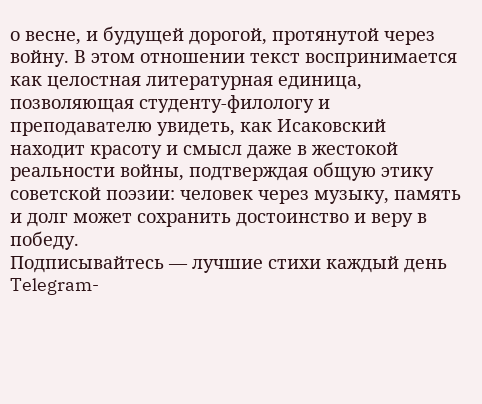о весне, и будущей дорогой, протянутой через войну. В этом отношении текст воспринимается как целостная литературная единица, позволяющая студенту-филологу и преподавателю увидеть, как Исаковский находит красоту и смысл даже в жестокой реальности войны, подтверждая общую этику советской поэзии: человек через музыку, память и долг может сохранить достоинство и веру в победу.
Подписывайтесь — лучшие стихи каждый день
Telegram-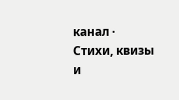канал · Стихи, квизы и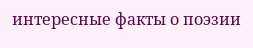интересные факты о поэзии